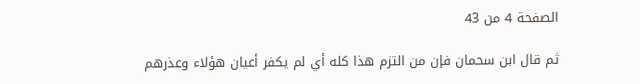الصفحة 4 من 43

ثم قال ابن سحمان فإن من التزم هذا كله أي لم يكفر أعيان هؤلاء وعذرهم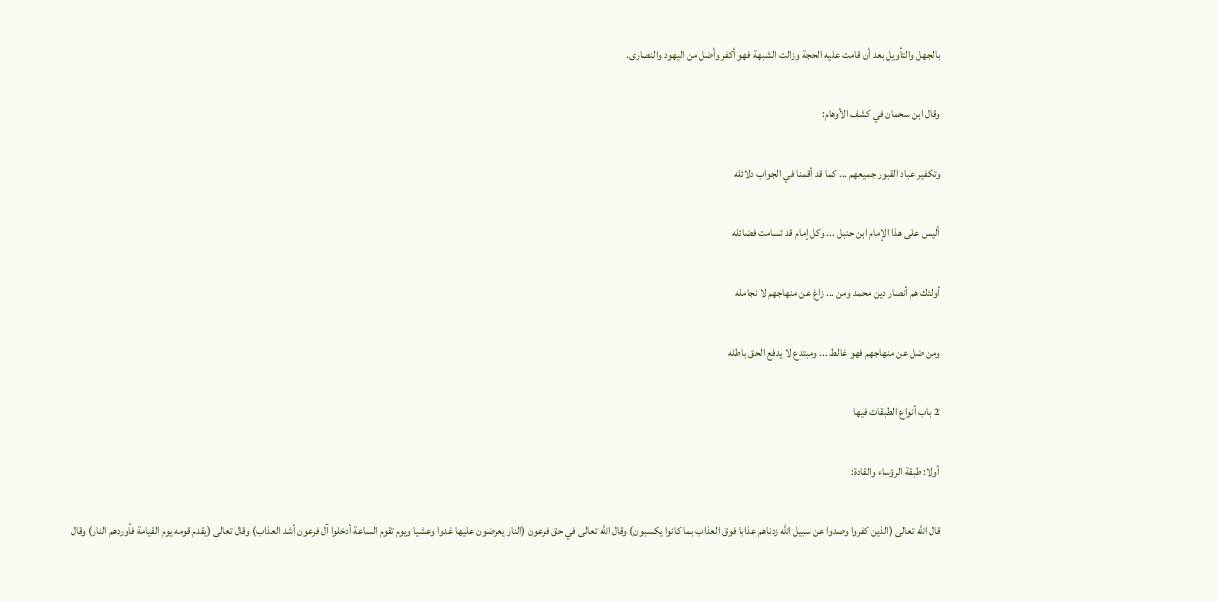بالجهل والتأويل بعد أن قامت عليه الحجة وزالت الشبهة فهو أكفر وأضل من اليهود والنصارى.

وقال ابن سحمان في كشف الأوهام:

وتكفير عباد القبور جميعهم ... كما قد أقمنا في الجواب دلائله

أليس على هذا الإمام ابن حنبل ... وكل إمام قد تسامت فضائله

أولئك هم أنصار دين محمد ومن ... زاغ عن منهاجهم لا نجامله

ومن ضل عن منهاجهم فهو غالط ... ومبتدع لا يدفع الحق باطله

2 باب أنواع الطبقات فيها

أولا: طبقة الرؤساء والقادة:

قال الله تعالى (الذين كفروا وصدوا عن سبيل الله زدناهم عذابا فوق العذاب بما كانوا يكسبون) وقال الله تعالى في حق فرعون (النار يعرضون عليها غدوا وعشيا ويوم تقوم الساعة أدخلوا آل فرعون أشد العذاب) وقال تعالى (يقدم قومه يوم القيامة فأوردهم النار) وقال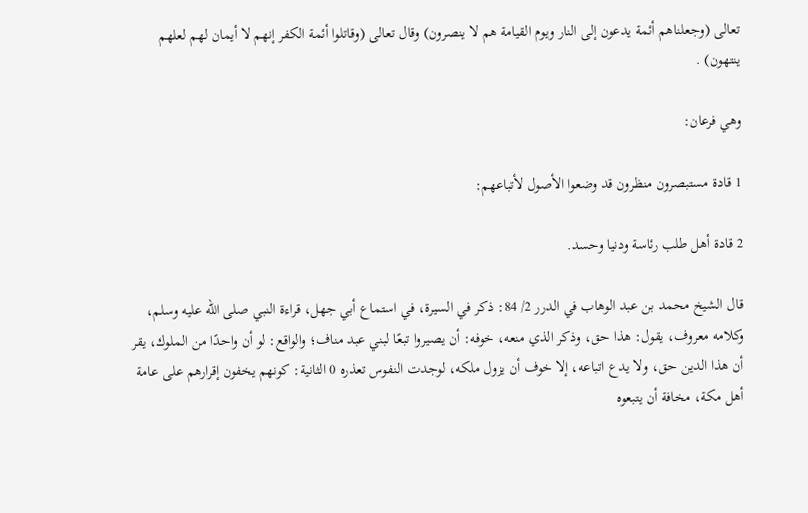تعالى (وجعلناهم أئمة يدعون إلى النار ويوم القيامة هم لا ينصرون) وقال تعالى (وقاتلوا أئمة الكفر إنهم لا أيمان لهم لعلهم ينتهون) .

وهي فرعان:

1 قادة مستبصرون منظرون قد وضعوا الأصول لأتباعهم:

2 قادة أهل طلب رئاسة ودنيا وحسد.

قال الشيخ محمد بن عبد الوهاب في الدرر 2/ 84: ذكر في السيرة، في استماع أبي جهل، قراءة النبي صلى الله عليه وسلم، وكلامه معروف، يقول: هذا حق، وذكر الذي منعه، خوفه: أن يصيروا تبعًا لبني عبد مناف؛ والواقع: لو أن واحدًا من الملوك، يقر أن هذا الدين حق، ولا يدع اتباعه، إلا خوف أن يزول ملكه، لوجدت النفوس تعذره 0 الثانية: كونهم يخفون إقرارهم على عامة أهل مكة، مخافة أن يتبعوه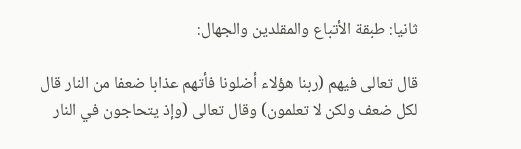ثانيا: طبقة الأتباع والمقلدين والجهال:

قال تعالى فيهم (ربنا هؤلاء أضلونا فأتهم عذابا ضعفا من النار قال لكل ضعف ولكن لا تعلمون) وقال تعالى (وإذ يتحاجون في النار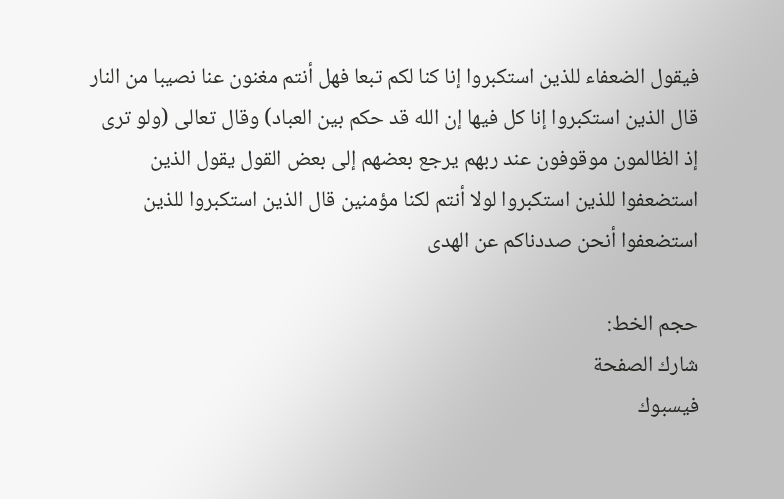فيقول الضعفاء للذين استكبروا إنا كنا لكم تبعا فهل أنتم مغنون عنا نصيبا من النار قال الذين استكبروا إنا كل فيها إن الله قد حكم بين العباد) وقال تعالى (ولو ترى إذ الظالمون موقوفون عند ربهم يرجع بعضهم إلى بعض القول يقول الذين استضعفوا للذين استكبروا لولا أنتم لكنا مؤمنين قال الذين استكبروا للذين استضعفوا أنحن صددناكم عن الهدى

حجم الخط:
شارك الصفحة
فيسبوك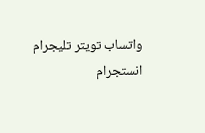واتساب تويتر تليجرام انستجرام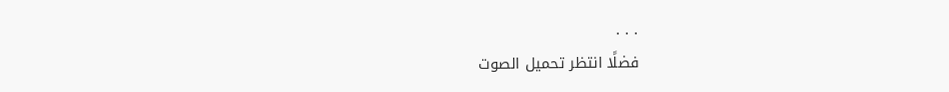. . .
فضلًا انتظر تحميل الصوت